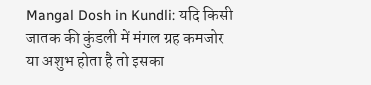Mangal Dosh in Kundli: यदि किसी जातक की कुंडली में मंगल ग्रह कमजोर या अशुभ होता है तो इसका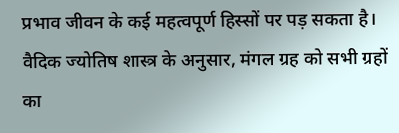प्रभाव जीवन के कई महत्वपूर्ण हिस्सों पर पड़ सकता है। वैदिक ज्योतिष शास्त्र के अनुसार, मंगल ग्रह को सभी ग्रहों का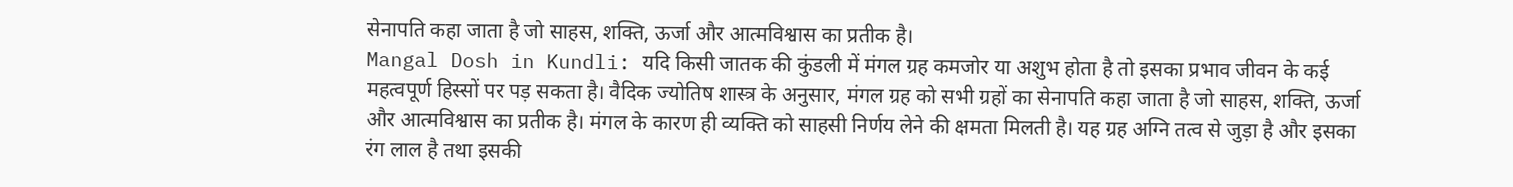सेनापति कहा जाता है जो साहस, शक्ति, ऊर्जा और आत्मविश्वास का प्रतीक है।
Mangal Dosh in Kundli: यदि किसी जातक की कुंडली में मंगल ग्रह कमजोर या अशुभ होता है तो इसका प्रभाव जीवन के कई महत्वपूर्ण हिस्सों पर पड़ सकता है। वैदिक ज्योतिष शास्त्र के अनुसार, मंगल ग्रह को सभी ग्रहों का सेनापति कहा जाता है जो साहस, शक्ति, ऊर्जा और आत्मविश्वास का प्रतीक है। मंगल के कारण ही व्यक्ति को साहसी निर्णय लेने की क्षमता मिलती है। यह ग्रह अग्नि तत्व से जुड़ा है और इसका रंग लाल है तथा इसकी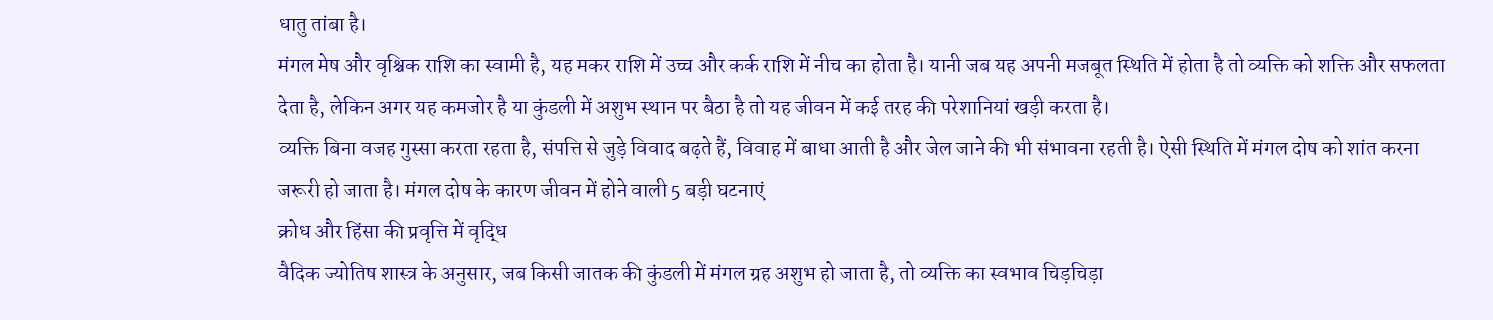धातु तांबा है।
मंगल मेष और वृश्चिक राशि का स्वामी है, यह मकर राशि में उच्च और कर्क राशि में नीच का होता है। यानी जब यह अपनी मजबूत स्थिति में होता है तो व्यक्ति को शक्ति और सफलता देता है, लेकिन अगर यह कमजोर है या कुंडली में अशुभ स्थान पर बैठा है तो यह जीवन में कई तरह की परेशानियां खड़ी करता है।
व्यक्ति बिना वजह गुस्सा करता रहता है, संपत्ति से जुड़े विवाद बढ़ते हैं, विवाह में बाधा आती है और जेल जाने की भी संभावना रहती है। ऐसी स्थिति में मंगल दोष को शांत करना जरूरी हो जाता है। मंगल दोष के कारण जीवन में होने वाली 5 बड़ी घटनाएं
क्रोध और हिंसा की प्रवृत्ति में वृद्धि
वैदिक ज्योतिष शास्त्र के अनुसार, जब किसी जातक की कुंडली में मंगल ग्रह अशुभ हो जाता है, तो व्यक्ति का स्वभाव चिड़चिड़ा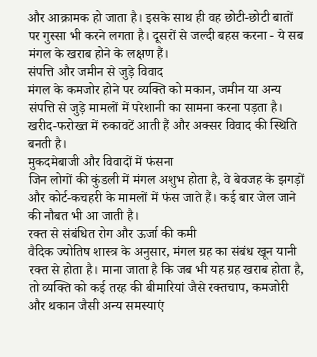और आक्रामक हो जाता है। इसके साथ ही वह छोटी-छोटी बातों पर गुस्सा भी करने लगता है। दूसरों से जल्दी बहस करना - ये सब मंगल के खराब होने के लक्षण हैं।
संपत्ति और जमीन से जुड़े विवाद
मंगल के कमजोर होने पर व्यक्ति को मकान, जमीन या अन्य संपत्ति से जुड़े मामलों में परेशानी का सामना करना पड़ता है। खरीद-फरोख्त में रुकावटें आती हैं और अक्सर विवाद की स्थिति बनती है।
मुकदमेबाजी और विवादों में फंसना
जिन लोगों की कुंडली में मंगल अशुभ होता है, वे बेवजह के झगड़ों और कोर्ट-कचहरी के मामलों में फंस जाते हैं। कई बार जेल जाने की नौबत भी आ जाती है।
रक्त से संबंधित रोग और ऊर्जा की कमी
वैदिक ज्योतिष शास्त्र के अनुसार, मंगल ग्रह का संबंध खून यानी रक्त से होता है। माना जाता है कि जब भी यह ग्रह खराब होता है, तो व्यक्ति को कई तरह की बीमारियां जैसे रक्तचाप, कमजोरी और थकान जैसी अन्य समस्याएं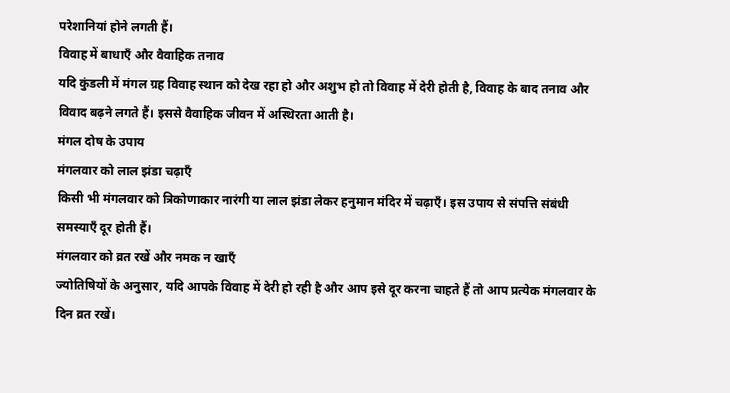परेशानियां होने लगती हैं।
विवाह में बाधाएँ और वैवाहिक तनाव
यदि कुंडली में मंगल ग्रह विवाह स्थान को देख रहा हो और अशुभ हो तो विवाह में देरी होती है, विवाह के बाद तनाव और विवाद बढ़ने लगते हैं। इससे वैवाहिक जीवन में अस्थिरता आती है।
मंगल दोष के उपाय
मंगलवार को लाल झंडा चढ़ाएँ
किसी भी मंगलवार को त्रिकोणाकार नारंगी या लाल झंडा लेकर हनुमान मंदिर में चढ़ाएँ। इस उपाय से संपत्ति संबंधी समस्याएँ दूर होती हैं।
मंगलवार को व्रत रखें और नमक न खाएँ
ज्योतिषियों के अनुसार, यदि आपके विवाह में देरी हो रही है और आप इसे दूर करना चाहते हैं तो आप प्रत्येक मंगलवार के दिन व्रत रखें।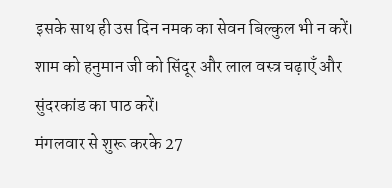इसके साथ ही उस दिन नमक का सेवन बिल्कुल भी न करें। शाम को हनुमान जी को सिंदूर और लाल वस्त्र चढ़ाएँ और सुंदरकांड का पाठ करें।
मंगलवार से शुरू करके 27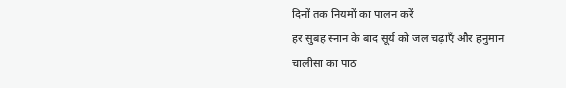दिनों तक नियमों का पालन करें
हर सुबह स्नान के बाद सूर्य को जल चढ़ाएँ और हनुमान चालीसा का पाठ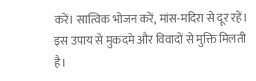करें। सात्विक भोजन करें, मांस-मदिरा से दूर रहें। इस उपाय से मुकदमे और विवादों से मुक्ति मिलती है।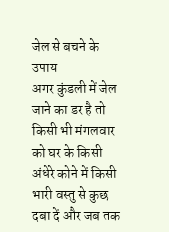जेल से बचने के उपाय
अगर कुंडली में जेल जाने का डर है तो किसी भी मंगलवार को घर के किसी अंधेरे कोने में किसी भारी वस्तु से कुछ दबा दें और जब तक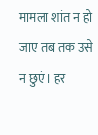मामला शांत न हो जाए तब तक उसे न छुएं। हर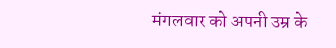मंगलवार को अपनी उम्र के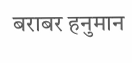बराबर हनुमान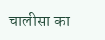चालीसा का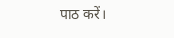पाठ करें।